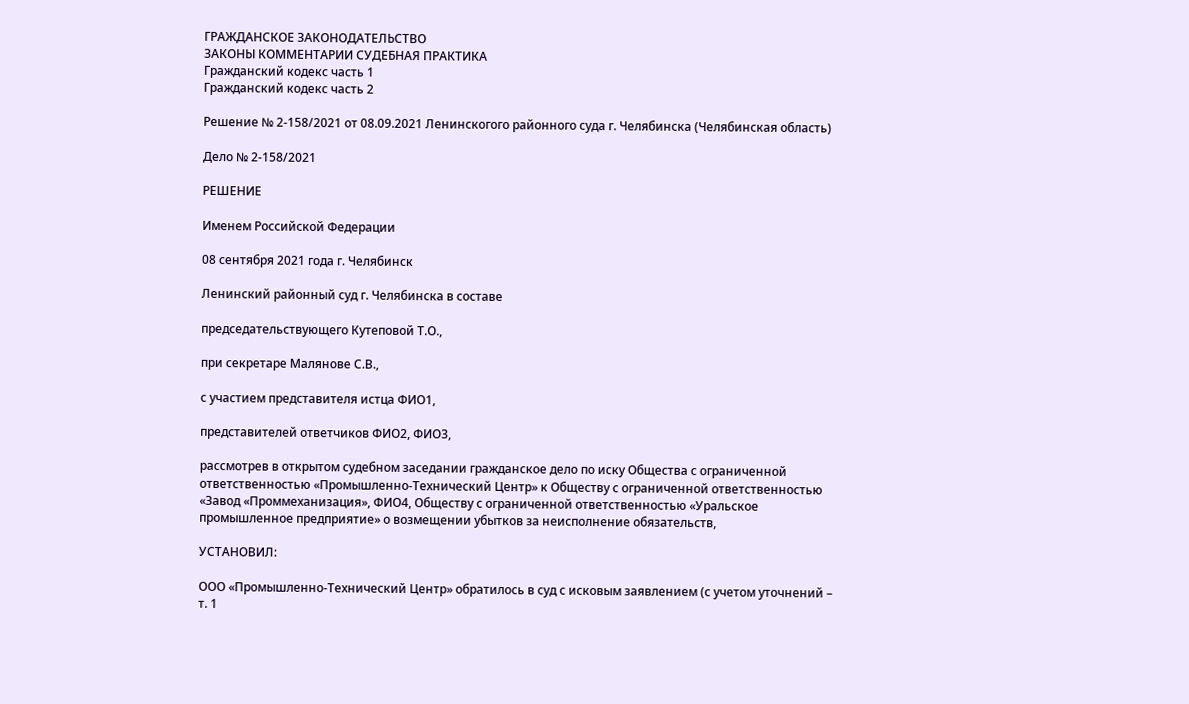ГРАЖДАНСКОЕ ЗАКОНОДАТЕЛЬСТВО
ЗАКОНЫ КОММЕНТАРИИ СУДЕБНАЯ ПРАКТИКА
Гражданский кодекс часть 1
Гражданский кодекс часть 2

Решение № 2-158/2021 от 08.09.2021 Ленинскогого районного суда г. Челябинска (Челябинская область)

Дело № 2-158/2021

РЕШЕНИЕ

Именем Российской Федерации

08 сентября 2021 года г. Челябинск

Ленинский районный суд г. Челябинска в составе

председательствующего Кутеповой Т.О.,

при секретаре Малянове С.В.,

с участием представителя истца ФИО1,

представителей ответчиков ФИО2, ФИО3,

рассмотрев в открытом судебном заседании гражданское дело по иску Общества с ограниченной ответственностью «Промышленно-Технический Центр» к Обществу с ограниченной ответственностью «Завод «Проммеханизация», ФИО4, Обществу с ограниченной ответственностью «Уральское промышленное предприятие» о возмещении убытков за неисполнение обязательств,

УСТАНОВИЛ:

ООО «Промышленно-Технический Центр» обратилось в суд с исковым заявлением (с учетом уточнений – т. 1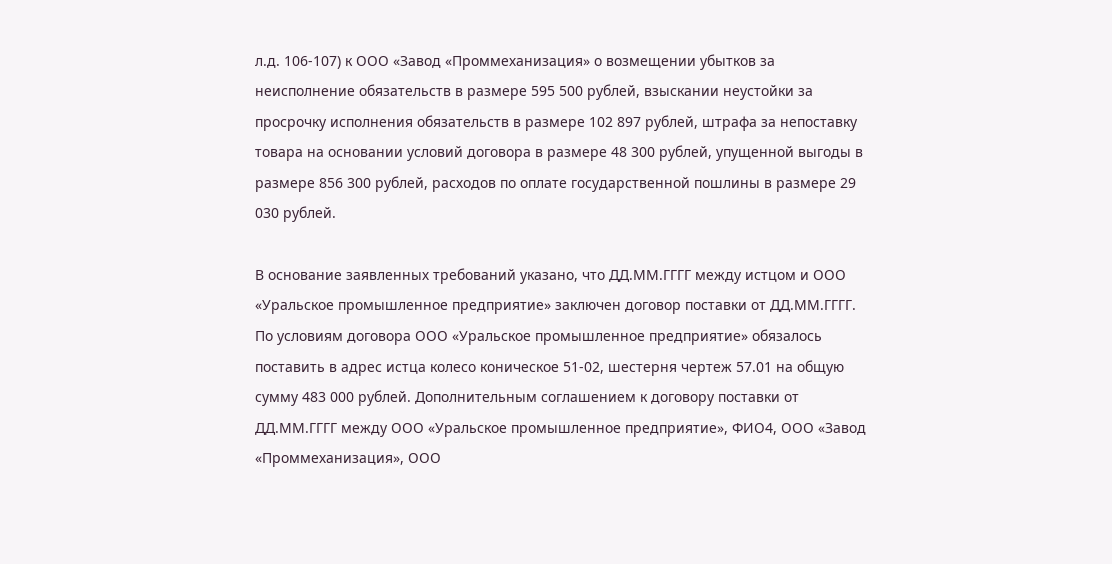л.д. 106-107) к ООО «Завод «Проммеханизация» о возмещении убытков за неисполнение обязательств в размере 595 500 рублей, взыскании неустойки за просрочку исполнения обязательств в размере 102 897 рублей, штрафа за непоставку товара на основании условий договора в размере 48 300 рублей, упущенной выгоды в размере 856 300 рублей, расходов по оплате государственной пошлины в размере 29 030 рублей.

В основание заявленных требований указано, что ДД.ММ.ГГГГ между истцом и ООО «Уральское промышленное предприятие» заключен договор поставки от ДД.ММ.ГГГГ. По условиям договора ООО «Уральское промышленное предприятие» обязалось поставить в адрес истца колесо коническое 51-02, шестерня чертеж 57.01 на общую сумму 483 000 рублей. Дополнительным соглашением к договору поставки от ДД.ММ.ГГГГ между ООО «Уральское промышленное предприятие», ФИО4, ООО «Завод «Проммеханизация», ООО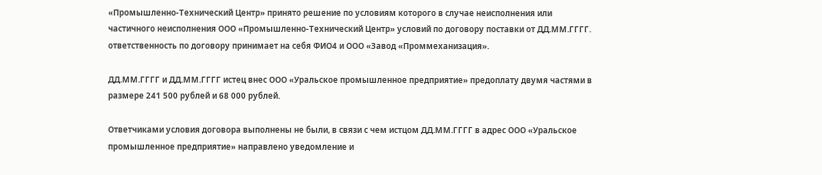«Промышленно-Технический Центр» принято решение по условиям которого в случае неисполнения или частичного неисполнения ООО «Промышленно-Технический Центр» условий по договору поставки от ДД.ММ.ГГГГ. ответственность по договору принимает на себя ФИО4 и ООО «Завод «Проммеханизация».

ДД.ММ.ГГГГ и ДД.ММ.ГГГГ истец внес ООО «Уральское промышленное предприятие» предоплату двумя частями в размере 241 500 рублей и 68 000 рублей.

Ответчиками условия договора выполнены не были, в связи с чем истцом ДД.ММ.ГГГГ в адрес ООО «Уральское промышленное предприятие» направлено уведомление и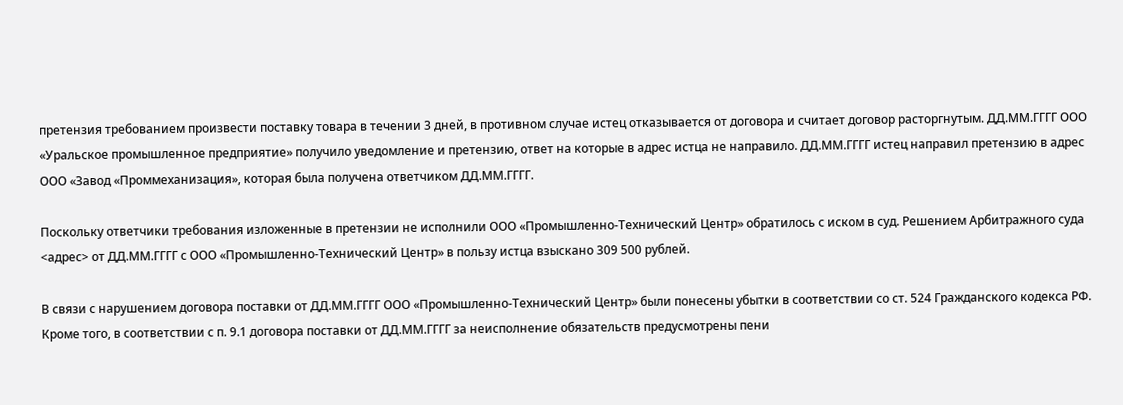претензия требованием произвести поставку товара в течении 3 дней, в противном случае истец отказывается от договора и считает договор расторгнутым. ДД.ММ.ГГГГ ООО «Уральское промышленное предприятие» получило уведомление и претензию, ответ на которые в адрес истца не направило. ДД.ММ.ГГГГ истец направил претензию в адрес ООО «Завод «Проммеханизация», которая была получена ответчиком ДД.ММ.ГГГГ.

Поскольку ответчики требования изложенные в претензии не исполнили ООО «Промышленно-Технический Центр» обратилось с иском в суд. Решением Арбитражного суда <адрес> от ДД.ММ.ГГГГ с ООО «Промышленно-Технический Центр» в пользу истца взыскано 309 500 рублей.

В связи с нарушением договора поставки от ДД.ММ.ГГГГ ООО «Промышленно-Технический Центр» были понесены убытки в соответствии со ст. 524 Гражданского кодекса РФ. Кроме того, в соответствии с п. 9.1 договора поставки от ДД.ММ.ГГГГ за неисполнение обязательств предусмотрены пени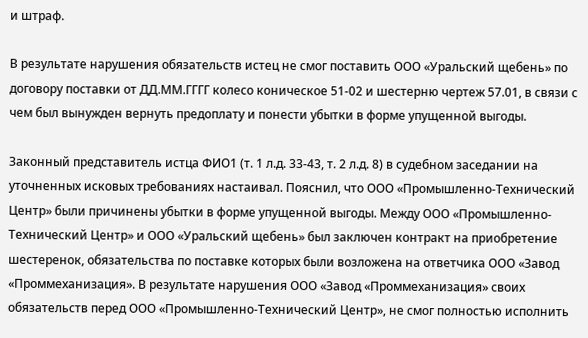и штраф.

В результате нарушения обязательств истец не смог поставить ООО «Уральский щебень» по договору поставки от ДД.ММ.ГГГГ колесо коническое 51-02 и шестерню чертеж 57.01, в связи с чем был вынужден вернуть предоплату и понести убытки в форме упущенной выгоды.

Законный представитель истца ФИО1 (т. 1 л.д. 33-43, т. 2 л.д. 8) в судебном заседании на уточненных исковых требованиях настаивал. Пояснил, что ООО «Промышленно-Технический Центр» были причинены убытки в форме упущенной выгоды. Между ООО «Промышленно-Технический Центр» и ООО «Уральский щебень» был заключен контракт на приобретение шестеренок, обязательства по поставке которых были возложена на ответчика ООО «Завод «Проммеханизация». В результате нарушения ООО «Завод «Проммеханизация» своих обязательств перед ООО «Промышленно-Технический Центр», не смог полностью исполнить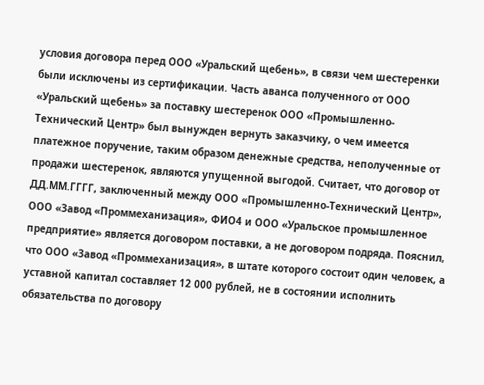условия договора перед ООО «Уральский щебень», в связи чем шестеренки были исключены из сертификации. Часть аванса полученного от ООО «Уральский щебень» за поставку шестеренок ООО «Промышленно-Технический Центр» был вынужден вернуть заказчику, о чем имеется платежное поручение, таким образом денежные средства, неполученные от продажи шестеренок, являются упущенной выгодой. Считает, что договор от ДД.ММ.ГГГГ, заключенный между ООО «Промышленно-Технический Центр», ООО «Завод «Проммеханизация», ФИО4 и ООО «Уральское промышленное предприятие» является договором поставки, а не договором подряда. Пояснил, что ООО «Завод «Проммеханизация», в штате которого состоит один человек, а уставной капитал составляет 12 000 рублей, не в состоянии исполнить обязательства по договору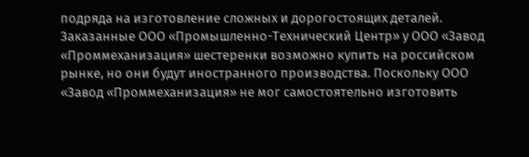подряда на изготовление сложных и дорогостоящих деталей. Заказанные ООО «Промышленно-Технический Центр» у ООО «Завод «Проммеханизация» шестеренки возможно купить на российском рынке, но они будут иностранного производства. Поскольку ООО «Завод «Проммеханизация» не мог самостоятельно изготовить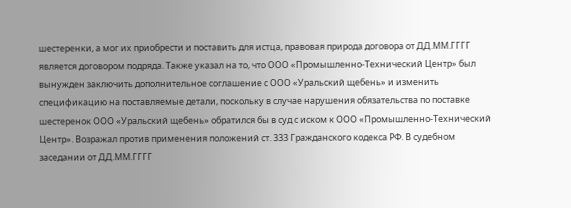шестеренки, а мог их приобрести и поставить для истца, правовая природа договора от ДД.ММ.ГГГГ является договором подряда. Также указал на то, что ООО «Промышленно-Технический Центр» был вынужден заключить дополнительное соглашение с ООО «Уральский щебень» и изменить спецификацию на поставляемые детали, поскольку в случае нарушения обязательства по поставке шестеренок ООО «Уральский щебень» обратился бы в суд с иском к ООО «Промышленно-Технический Центр». Возражал против применения положений ст. 333 Гражданского кодекса РФ. В судебном заседании от ДД.ММ.ГГГГ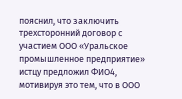пояснил, что заключить трехсторонний договор с участием ООО «Уральское промышленное предприятие» истцу предложил ФИО4, мотивируя это тем, что в ООО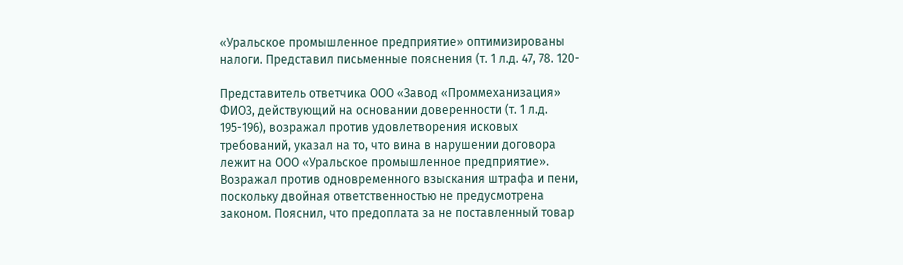«Уральское промышленное предприятие» оптимизированы налоги. Представил письменные пояснения (т. 1 л.д. 47, 78. 120-

Представитель ответчика ООО «Завод «Проммеханизация» ФИО3, действующий на основании доверенности (т. 1 л.д. 195-196), возражал против удовлетворения исковых требований, указал на то, что вина в нарушении договора лежит на ООО «Уральское промышленное предприятие». Возражал против одновременного взыскания штрафа и пени, поскольку двойная ответственностью не предусмотрена законом. Пояснил, что предоплата за не поставленный товар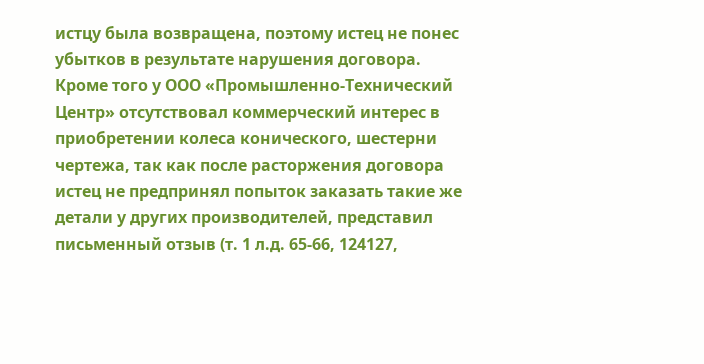истцу была возвращена, поэтому истец не понес убытков в результате нарушения договора. Кроме того у ООО «Промышленно-Технический Центр» отсутствовал коммерческий интерес в приобретении колеса конического, шестерни чертежа, так как после расторжения договора истец не предпринял попыток заказать такие же детали у других производителей, представил письменный отзыв (т. 1 л.д. 65-66, 124127,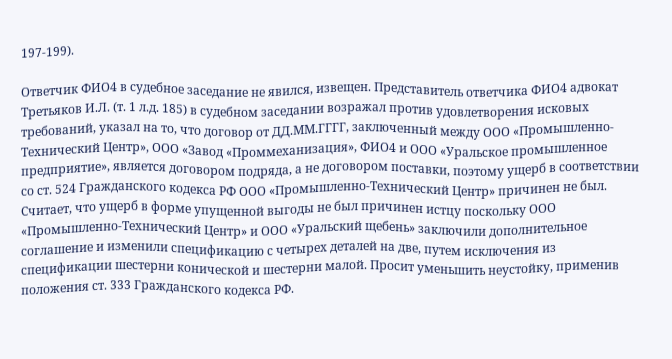197-199).

Ответчик ФИО4 в судебное заседание не явился, извещен. Представитель ответчика ФИО4 адвокат Третьяков И.Л. (т. 1 л.д. 185) в судебном заседании возражал против удовлетворения исковых требований, указал на то, что договор от ДД.ММ.ГГГГ, заключенный между ООО «Промышленно-Технический Центр», ООО «Завод «Проммеханизация», ФИО4 и ООО «Уральское промышленное предприятие», является договором подряда, а не договором поставки, поэтому ущерб в соответствии со ст. 524 Гражданского кодекса РФ ООО «Промышленно-Технический Центр» причинен не был. Считает, что ущерб в форме упущенной выгоды не был причинен истцу поскольку ООО «Промышленно-Технический Центр» и ООО «Уральский щебень» заключили дополнительное соглашение и изменили спецификацию с четырех деталей на две, путем исключения из спецификации шестерни конической и шестерни малой. Просит уменьшить неустойку, применив положения ст. 333 Гражданского кодекса РФ.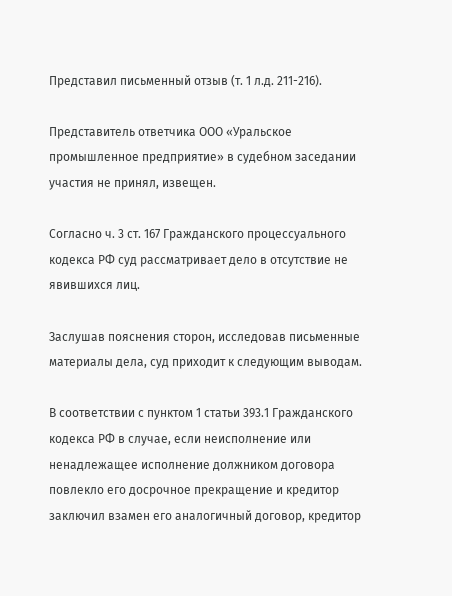Представил письменный отзыв (т. 1 л.д. 211-216).

Представитель ответчика ООО «Уральское промышленное предприятие» в судебном заседании участия не принял, извещен.

Согласно ч. 3 ст. 167 Гражданского процессуального кодекса РФ суд рассматривает дело в отсутствие не явившихся лиц.

Заслушав пояснения сторон, исследовав письменные материалы дела, суд приходит к следующим выводам.

В соответствии с пунктом 1 статьи 393.1 Гражданского кодекса РФ в случае, если неисполнение или ненадлежащее исполнение должником договора повлекло его досрочное прекращение и кредитор заключил взамен его аналогичный договор, кредитор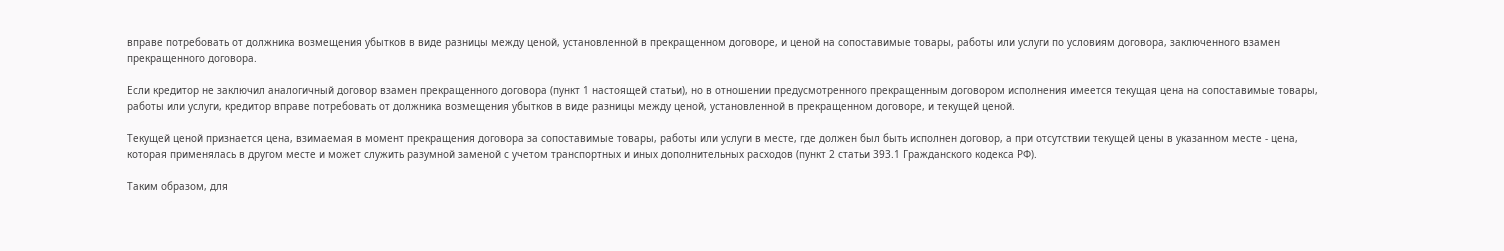вправе потребовать от должника возмещения убытков в виде разницы между ценой, установленной в прекращенном договоре, и ценой на сопоставимые товары, работы или услуги по условиям договора, заключенного взамен прекращенного договора.

Если кредитор не заключил аналогичный договор взамен прекращенного договора (пункт 1 настоящей статьи), но в отношении предусмотренного прекращенным договором исполнения имеется текущая цена на сопоставимые товары, работы или услуги, кредитор вправе потребовать от должника возмещения убытков в виде разницы между ценой, установленной в прекращенном договоре, и текущей ценой.

Текущей ценой признается цена, взимаемая в момент прекращения договора за сопоставимые товары, работы или услуги в месте, где должен был быть исполнен договор, а при отсутствии текущей цены в указанном месте - цена, которая применялась в другом месте и может служить разумной заменой с учетом транспортных и иных дополнительных расходов (пункт 2 статьи 393.1 Гражданского кодекса РФ).

Таким образом, для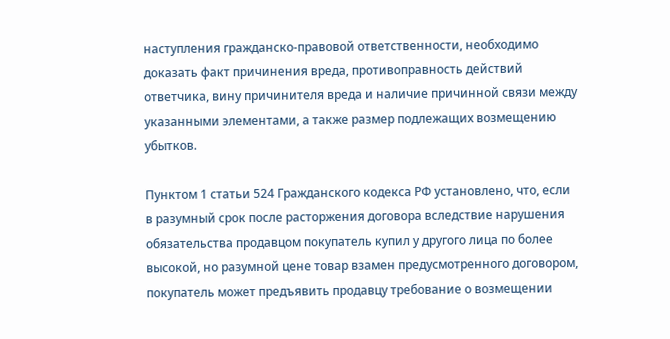наступления гражданско-правовой ответственности, необходимо доказать факт причинения вреда, противоправность действий ответчика, вину причинителя вреда и наличие причинной связи между указанными элементами, а также размер подлежащих возмещению убытков.

Пунктом 1 статьи 524 Гражданского кодекса РФ установлено, что, если в разумный срок после расторжения договора вследствие нарушения обязательства продавцом покупатель купил у другого лица по более высокой, но разумной цене товар взамен предусмотренного договором, покупатель может предъявить продавцу требование о возмещении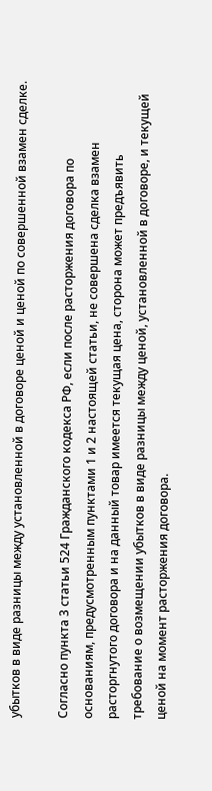убытков в виде разницы между установленной в договоре ценой и ценой по совершенной взамен сделке.

Согласно пункта 3 статьи 524 Гражданского кодекса РФ, если после расторжения договора по основаниям, предусмотренным пунктами 1 и 2 настоящей статьи, не совершена сделка взамен расторгнутого договора и на данный товар имеется текущая цена, сторона может предъявить требование о возмещении убытков в виде разницы между ценой, установленной в договоре, и текущей ценой на момент расторжения договора.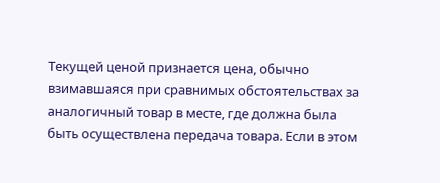Текущей ценой признается цена, обычно взимавшаяся при сравнимых обстоятельствах за аналогичный товар в месте, где должна была быть осуществлена передача товара. Если в этом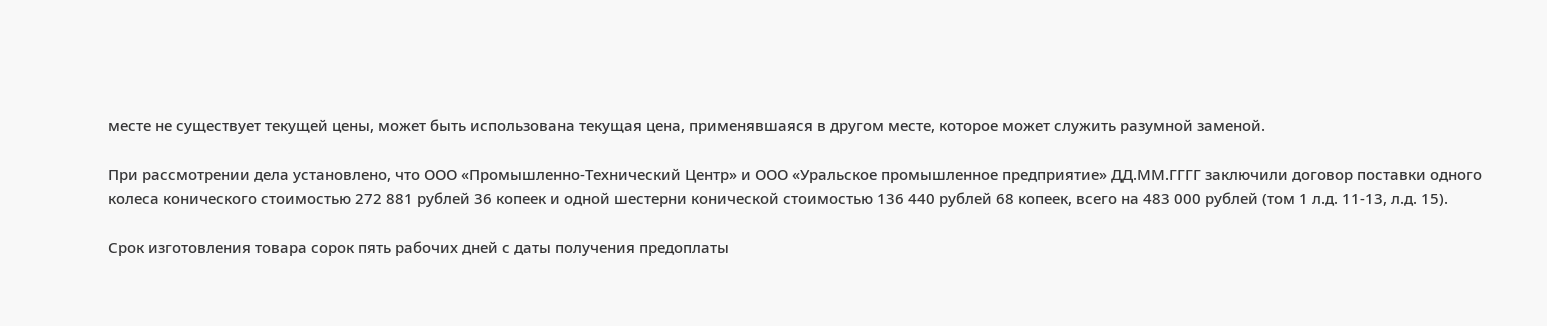месте не существует текущей цены, может быть использована текущая цена, применявшаяся в другом месте, которое может служить разумной заменой.

При рассмотрении дела установлено, что ООО «Промышленно-Технический Центр» и ООО «Уральское промышленное предприятие» ДД.ММ.ГГГГ заключили договор поставки одного колеса конического стоимостью 272 881 рублей 36 копеек и одной шестерни конической стоимостью 136 440 рублей 68 копеек, всего на 483 000 рублей (том 1 л.д. 11-13, л.д. 15).

Срок изготовления товара сорок пять рабочих дней с даты получения предоплаты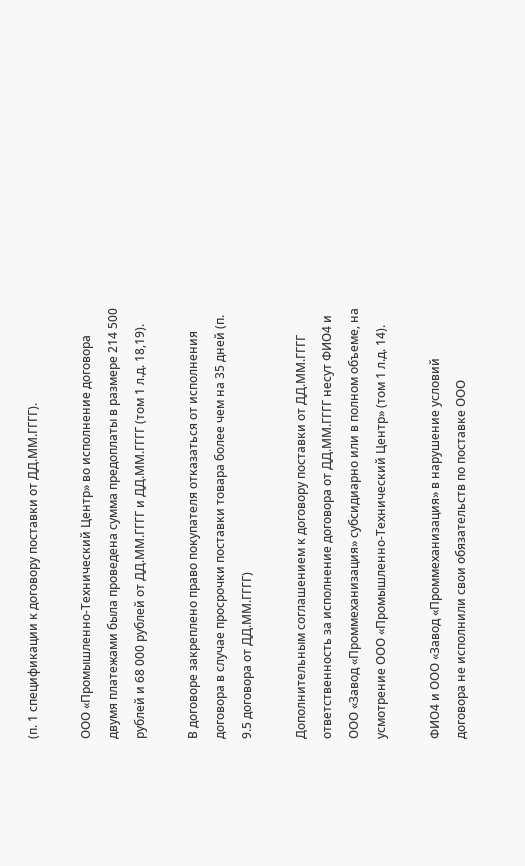(п. 1 спецификации к договору поставки от ДД.ММ.ГГГГ).

ООО «Промышленно-Технический Центр» во исполнение договора двумя платежами была проведена сумма предоплаты в размере 214 500 рублей и 68 000 рублей от ДД.ММ.ГГГГ и ДД.ММ.ГГГГ (том 1 л.д. 18,19).

В договоре закреплено право покупателя отказаться от исполнения договора в случае просрочки поставки товара более чем на 35 дней (п. 9.5 договора от ДД.ММ.ГГГГ)

Дополнительным соглашением к договору поставки от ДД.ММ.ГГГГ ответственность за исполнение договора от ДД.ММ.ГГГГ несут ФИО4 и ООО «Завод «Проммеханизация» субсидиарно или в полном объеме, на усмотрение ООО «Промышленно-Технический Центр» (том 1 л.д. 14).

ФИО4 и ООО «Завод «Проммеханизация» в нарушение условий договора не исполнили свои обязательств по поставке ООО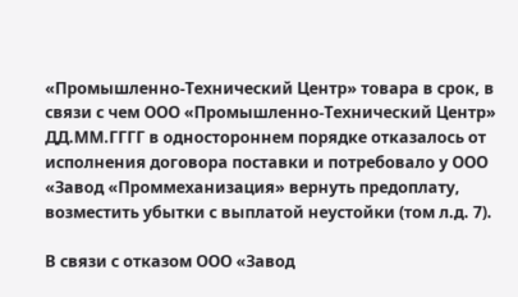«Промышленно-Технический Центр» товара в срок, в связи с чем ООО «Промышленно-Технический Центр» ДД.ММ.ГГГГ в одностороннем порядке отказалось от исполнения договора поставки и потребовало у ООО «Завод «Проммеханизация» вернуть предоплату, возместить убытки с выплатой неустойки (том л.д. 7).

В связи с отказом ООО «Завод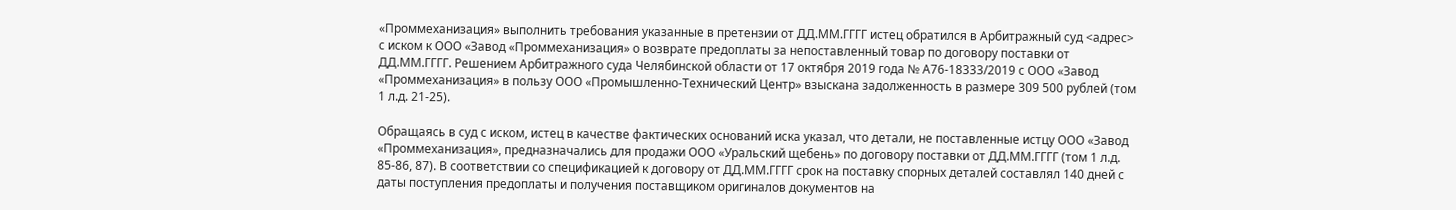«Проммеханизация» выполнить требования указанные в претензии от ДД.ММ.ГГГГ истец обратился в Арбитражный суд <адрес> с иском к ООО «Завод «Проммеханизация» о возврате предоплаты за непоставленный товар по договору поставки от ДД.ММ.ГГГГ. Решением Арбитражного суда Челябинской области от 17 октября 2019 года № А76-18333/2019 с ООО «Завод «Проммеханизация» в пользу ООО «Промышленно-Технический Центр» взыскана задолженность в размере 309 500 рублей (том 1 л.д. 21-25).

Обращаясь в суд с иском, истец в качестве фактических оснований иска указал, что детали, не поставленные истцу ООО «Завод «Проммеханизация», предназначались для продажи ООО «Уральский щебень» по договору поставки от ДД.ММ.ГГГГ (том 1 л.д. 85-86, 87). В соответствии со спецификацией к договору от ДД.ММ.ГГГГ срок на поставку спорных деталей составлял 140 дней с даты поступления предоплаты и получения поставщиком оригиналов документов на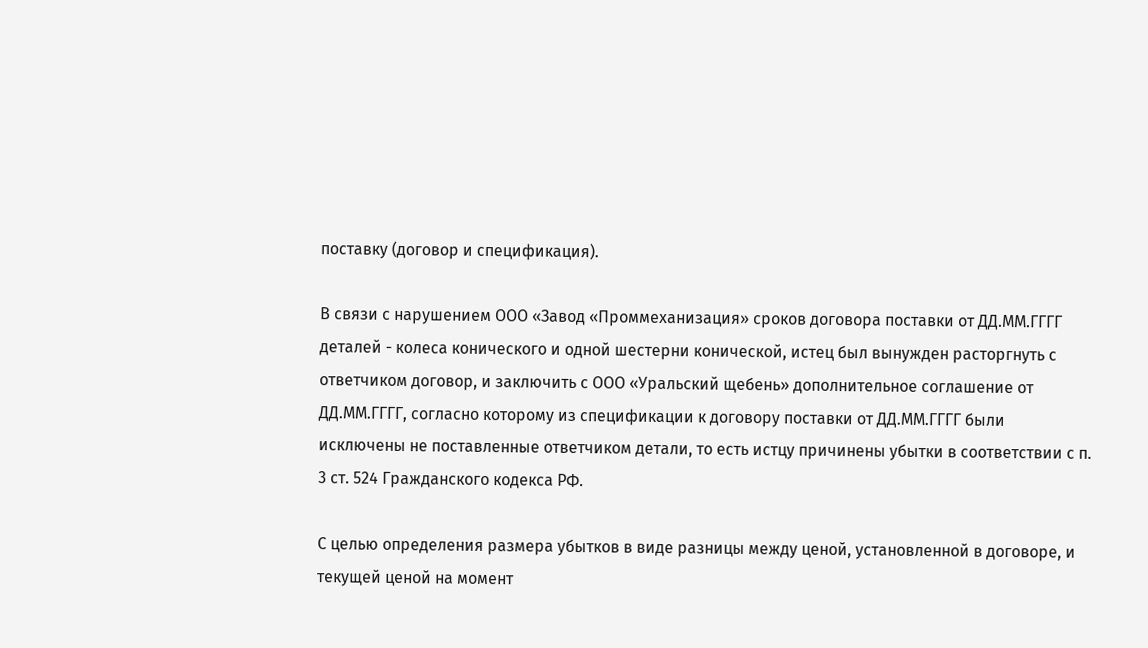поставку (договор и спецификация).

В связи с нарушением ООО «Завод «Проммеханизация» сроков договора поставки от ДД.ММ.ГГГГ деталей - колеса конического и одной шестерни конической, истец был вынужден расторгнуть с ответчиком договор, и заключить с ООО «Уральский щебень» дополнительное соглашение от ДД.ММ.ГГГГ, согласно которому из спецификации к договору поставки от ДД.ММ.ГГГГ были исключены не поставленные ответчиком детали, то есть истцу причинены убытки в соответствии с п. 3 ст. 524 Гражданского кодекса РФ.

С целью определения размера убытков в виде разницы между ценой, установленной в договоре, и текущей ценой на момент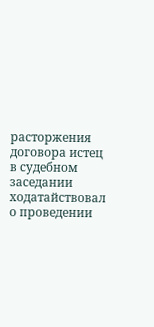расторжения договора истец в судебном заседании ходатайствовал о проведении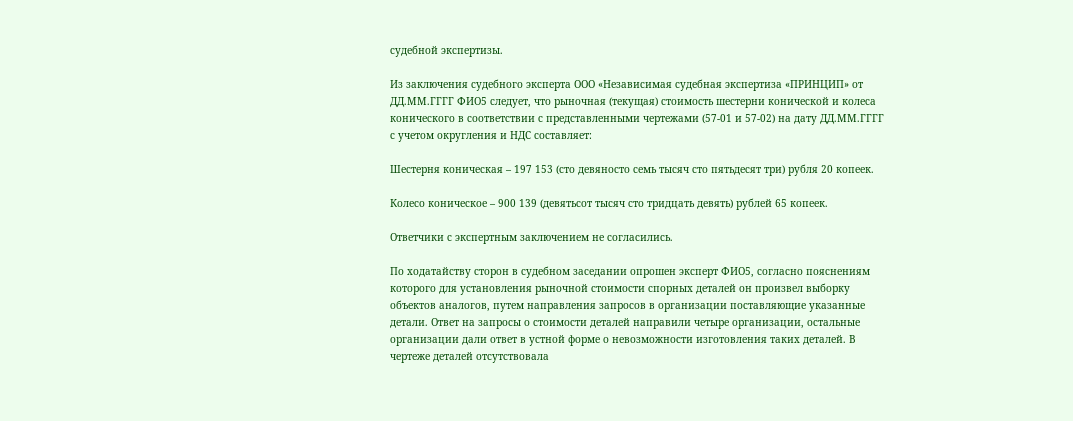судебной экспертизы.

Из заключения судебного эксперта ООО «Независимая судебная экспертиза «ПРИНЦИП» от ДД.ММ.ГГГГ ФИО5 следует, что рыночная (текущая) стоимость шестерни конической и колеса конического в соответствии с представленными чертежами (57-01 и 57-02) на дату ДД.ММ.ГГГГ с учетом округления и НДС составляет:

Шестерня коническая – 197 153 (сто девяносто семь тысяч сто пятьдесят три) рубля 20 копеек.

Колесо коническое – 900 139 (девятьсот тысяч сто тридцать девять) рублей 65 копеек.

Ответчики с экспертным заключением не согласились.

По ходатайству сторон в судебном заседании опрошен эксперт ФИО5, согласно пояснениям которого для установления рыночной стоимости спорных деталей он произвел выборку объектов аналогов, путем направления запросов в организации поставляющие указанные детали. Ответ на запросы о стоимости деталей направили четыре организации, остальные организации дали ответ в устной форме о невозможности изготовления таких деталей. В чертеже деталей отсутствовала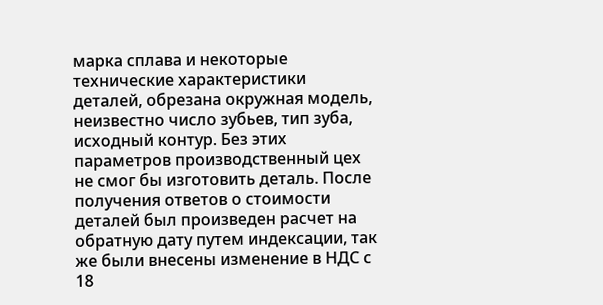марка сплава и некоторые технические характеристики деталей, обрезана окружная модель, неизвестно число зубьев, тип зуба, исходный контур. Без этих параметров производственный цех не смог бы изготовить деталь. После получения ответов о стоимости деталей был произведен расчет на обратную дату путем индексации, так же были внесены изменение в НДС с 18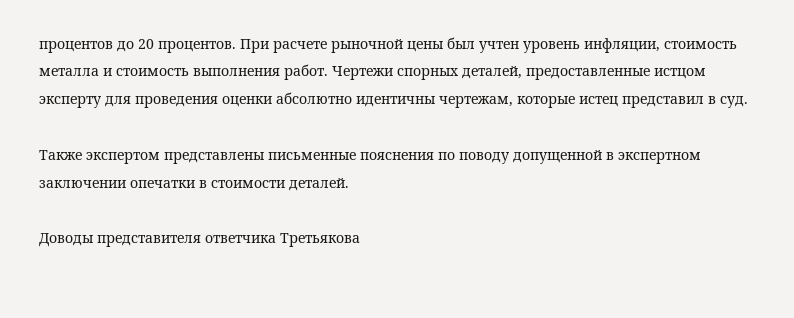процентов до 20 процентов. При расчете рыночной цены был учтен уровень инфляции, стоимость металла и стоимость выполнения работ. Чертежи спорных деталей, предоставленные истцом эксперту для проведения оценки абсолютно идентичны чертежам, которые истец представил в суд.

Также экспертом представлены письменные пояснения по поводу допущенной в экспертном заключении опечатки в стоимости деталей.

Доводы представителя ответчика Третьякова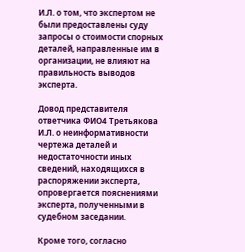И.Л. о том, что экспертом не были предоставлены суду запросы о стоимости спорных деталей, направленные им в организации, не влияют на правильность выводов эксперта.

Довод представителя ответчика ФИО4 Третьякова И.Л. о неинформативности чертежа деталей и недостаточности иных сведений, находящихся в распоряжении эксперта, опровергается пояснениями эксперта, полученными в судебном заседании.

Кроме того, согласно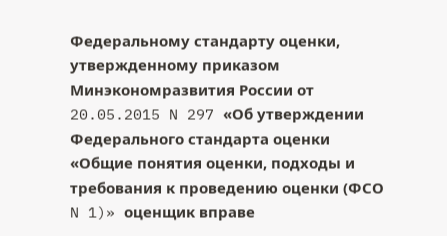Федеральному стандарту оценки, утвержденному приказом Минэкономразвития России от 20.05.2015 N 297 «Об утверждении Федерального стандарта оценки «Общие понятия оценки, подходы и требования к проведению оценки (ФСО N 1)» оценщик вправе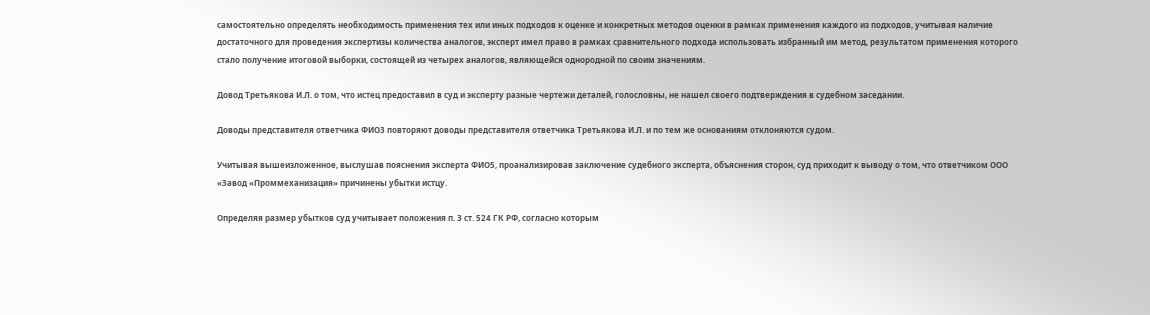самостоятельно определять необходимость применения тех или иных подходов к оценке и конкретных методов оценки в рамках применения каждого из подходов, учитывая наличие достаточного для проведения экспертизы количества аналогов, эксперт имел право в рамках сравнительного подхода использовать избранный им метод, результатом применения которого стало получение итоговой выборки, состоящей из четырех аналогов, являющейся однородной по своим значениям.

Довод Третьякова И.Л. о том, что истец предоставил в суд и эксперту разные чертежи деталей, голословны, не нашел своего подтверждения в судебном заседании.

Доводы представителя ответчика ФИО3 повторяют доводы представителя ответчика Третьякова И.Л. и по тем же основаниям отклоняются судом.

Учитывая вышеизложенное, выслушав пояснения эксперта ФИО5, проанализировав заключение судебного эксперта, объяснения сторон, суд приходит к выводу о том, что ответчиком ООО «Завод «Проммеханизация» причинены убытки истцу.

Определяя размер убытков суд учитывает положения п. 3 ст. 524 ГК РФ, согласно которым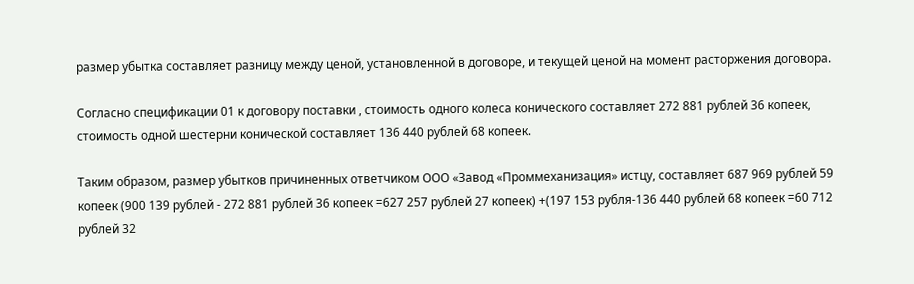размер убытка составляет разницу между ценой, установленной в договоре, и текущей ценой на момент расторжения договора.

Согласно спецификации 01 к договору поставки , стоимость одного колеса конического составляет 272 881 рублей 36 копеек, стоимость одной шестерни конической составляет 136 440 рублей 68 копеек.

Таким образом, размер убытков причиненных ответчиком ООО «Завод «Проммеханизация» истцу, составляет 687 969 рублей 59 копеек (900 139 рублей - 272 881 рублей 36 копеек =627 257 рублей 27 копеек) +(197 153 рубля-136 440 рублей 68 копеек =60 712 рублей 32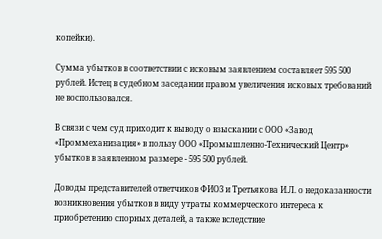копейки).

Сумма убытков в соответствии с исковым заявлением составляет 595 500 рублей. Истец в судебном заседании правом увеличения исковых требований не воспользовался.

В связи с чем суд приходит к выводу о взыскании с ООО «Завод «Проммеханизация» в пользу ООО «Промышленно-Технический Центр» убытков в заявленном размере - 595 500 рублей.

Доводы представителей ответчиков ФИО3 и Третьякова И.Л. о недоказанности возникновения убытков в виду утраты коммерческого интереса к приобретению спорных деталей, а также вследствие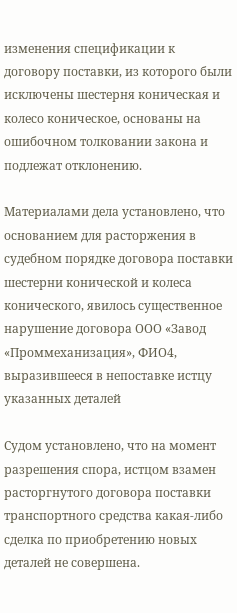изменения спецификации к договору поставки, из которого были исключены шестерня коническая и колесо коническое, основаны на ошибочном толковании закона и подлежат отклонению.

Материалами дела установлено, что основанием для расторжения в судебном порядке договора поставки шестерни конической и колеса конического, явилось существенное нарушение договора ООО «Завод «Проммеханизация», ФИО4, выразившееся в непоставке истцу указанных деталей

Судом установлено, что на момент разрешения спора, истцом взамен расторгнутого договора поставки транспортного средства какая-либо сделка по приобретению новых деталей не совершена.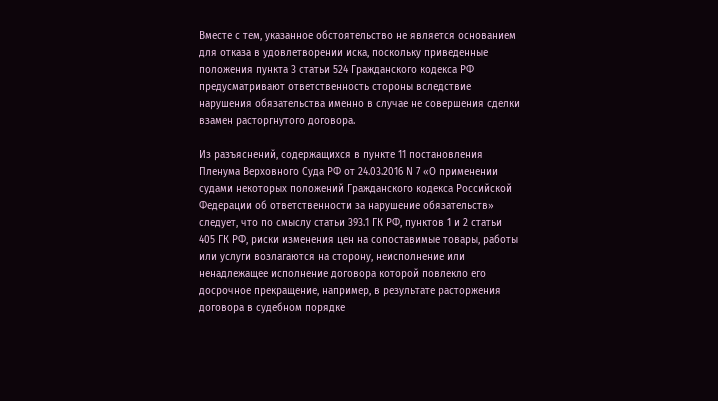Вместе с тем, указанное обстоятельство не является основанием для отказа в удовлетворении иска, поскольку приведенные положения пункта 3 статьи 524 Гражданского кодекса РФ предусматривают ответственность стороны вследствие нарушения обязательства именно в случае не совершения сделки взамен расторгнутого договора.

Из разъяснений, содержащихся в пункте 11 постановления Пленума Верховного Суда РФ от 24.03.2016 N 7 «О применении судами некоторых положений Гражданского кодекса Российской Федерации об ответственности за нарушение обязательств» следует, что по смыслу статьи 393.1 ГК РФ, пунктов 1 и 2 статьи 405 ГК РФ, риски изменения цен на сопоставимые товары, работы или услуги возлагаются на сторону, неисполнение или ненадлежащее исполнение договора которой повлекло его досрочное прекращение, например, в результате расторжения договора в судебном порядке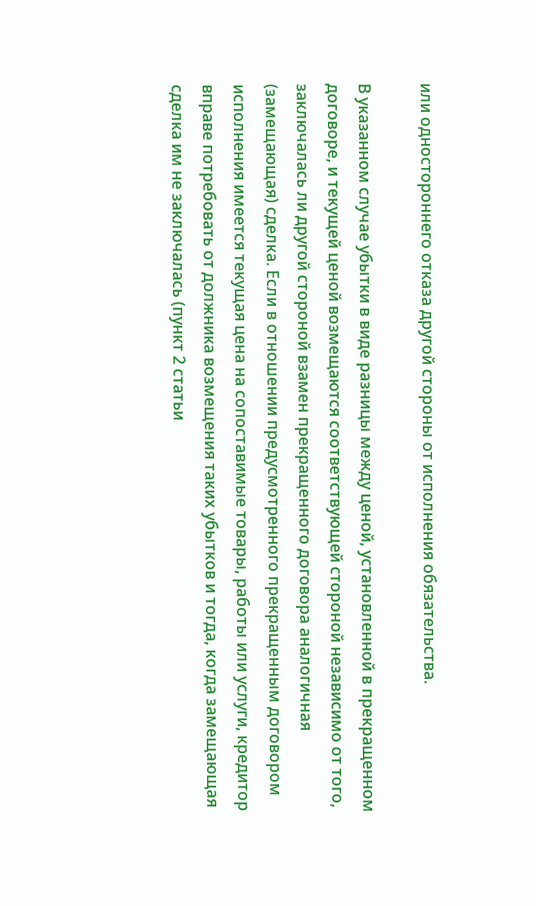или одностороннего отказа другой стороны от исполнения обязательства.

В указанном случае убытки в виде разницы между ценой, установленной в прекращенном договоре, и текущей ценой возмещаются соответствующей стороной независимо от того, заключалась ли другой стороной взамен прекращенного договора аналогичная (замещающая) сделка. Если в отношении предусмотренного прекращенным договором исполнения имеется текущая цена на сопоставимые товары, работы или услуги, кредитор вправе потребовать от должника возмещения таких убытков и тогда, когда замещающая сделка им не заключалась (пункт 2 статьи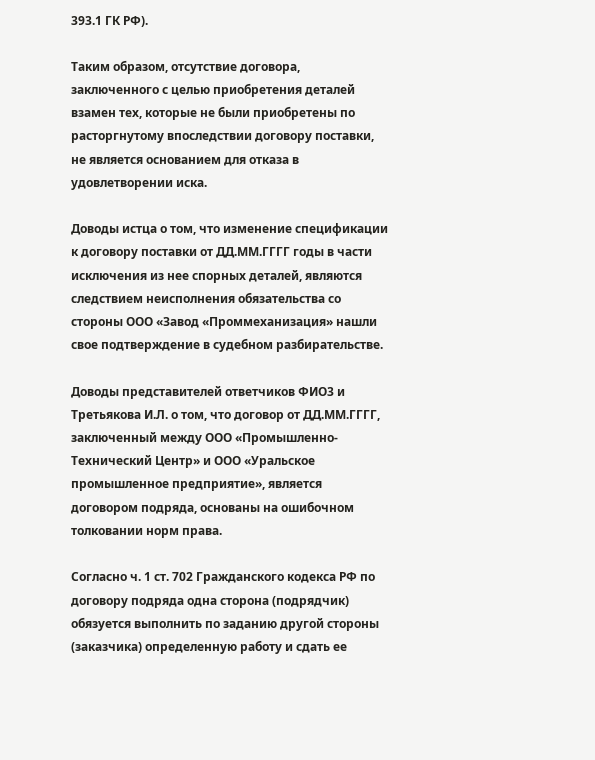393.1 ГК РФ).

Таким образом, отсутствие договора, заключенного с целью приобретения деталей взамен тех, которые не были приобретены по расторгнутому впоследствии договору поставки, не является основанием для отказа в удовлетворении иска.

Доводы истца о том, что изменение спецификации к договору поставки от ДД.ММ.ГГГГ годы в части исключения из нее спорных деталей, являются следствием неисполнения обязательства со стороны ООО «Завод «Проммеханизация» нашли свое подтверждение в судебном разбирательстве.

Доводы представителей ответчиков ФИО3 и Третьякова И.Л. о том, что договор от ДД.ММ.ГГГГ, заключенный между ООО «Промышленно-Технический Центр» и ООО «Уральское промышленное предприятие», является договором подряда, основаны на ошибочном толковании норм права.

Согласно ч. 1 ст. 702 Гражданского кодекса РФ по договору подряда одна сторона (подрядчик) обязуется выполнить по заданию другой стороны (заказчика) определенную работу и сдать ее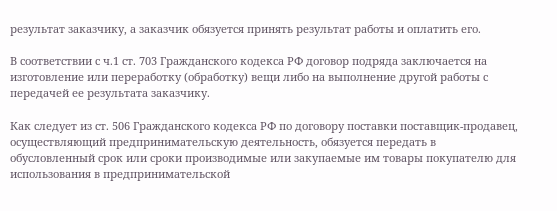результат заказчику, а заказчик обязуется принять результат работы и оплатить его.

В соответствии с ч.1 ст. 703 Гражданского кодекса РФ договор подряда заключается на изготовление или переработку (обработку) вещи либо на выполнение другой работы с передачей ее результата заказчику.

Как следует из ст. 506 Гражданского кодекса РФ по договору поставки поставщик-продавец, осуществляющий предпринимательскую деятельность, обязуется передать в обусловленный срок или сроки производимые или закупаемые им товары покупателю для использования в предпринимательской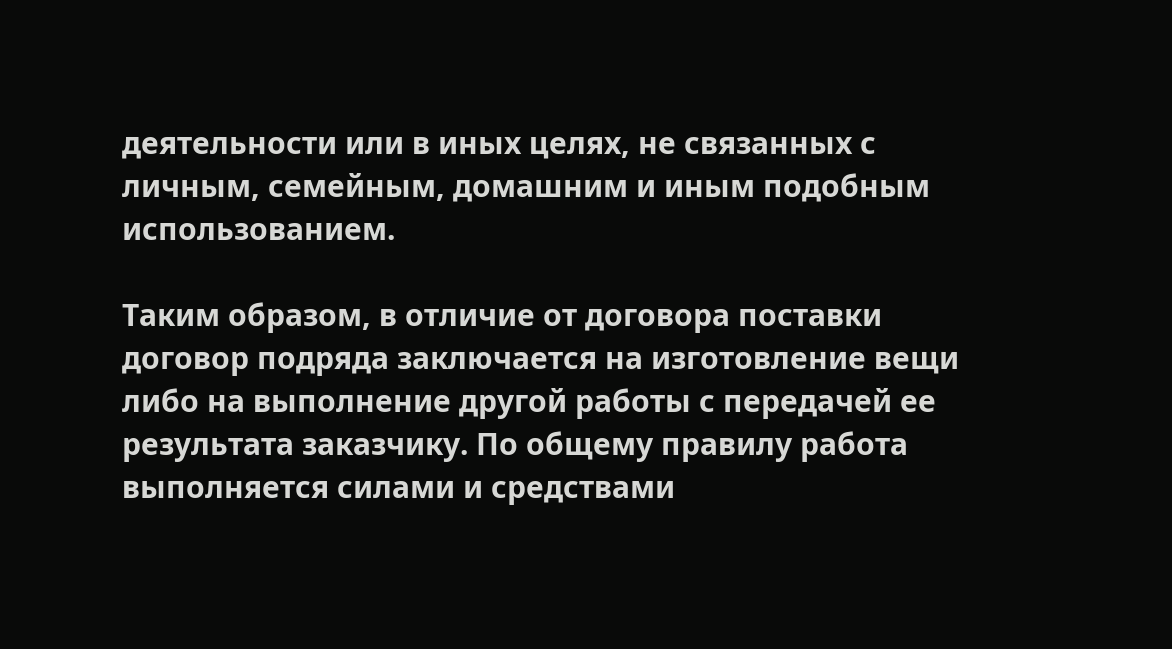деятельности или в иных целях, не связанных с личным, семейным, домашним и иным подобным использованием.

Таким образом, в отличие от договора поставки договор подряда заключается на изготовление вещи либо на выполнение другой работы с передачей ее результата заказчику. По общему правилу работа выполняется силами и средствами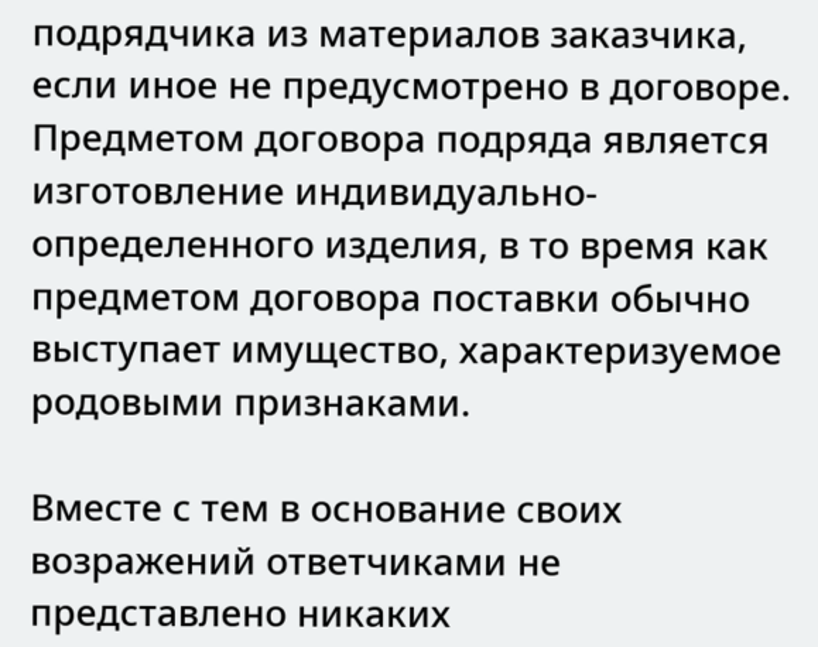подрядчика из материалов заказчика, если иное не предусмотрено в договоре. Предметом договора подряда является изготовление индивидуально-определенного изделия, в то время как предметом договора поставки обычно выступает имущество, характеризуемое родовыми признаками.

Вместе с тем в основание своих возражений ответчиками не представлено никаких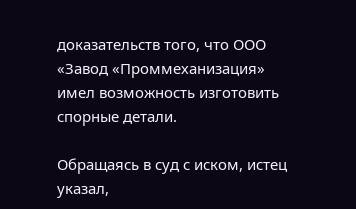доказательств того, что ООО «Завод «Проммеханизация» имел возможность изготовить спорные детали.

Обращаясь в суд с иском, истец указал,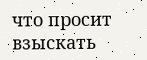что просит взыскать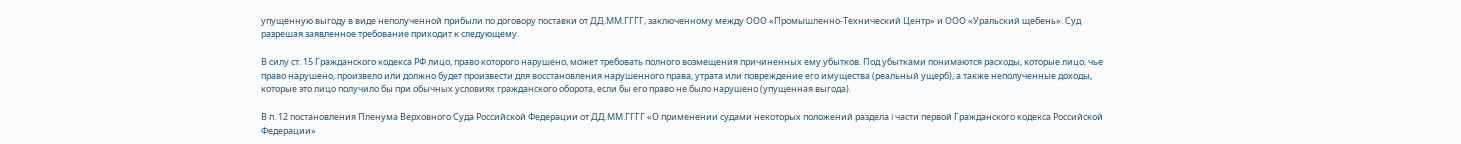упущенную выгоду в виде неполученной прибыли по договору поставки от ДД.ММ.ГГГГ, заключенному между ООО «Промышленно-Технический Центр» и ООО «Уральский щебень». Суд разрешая заявленное требование приходит к следующему.

В силу ст. 15 Гражданского кодекса РФ лицо, право которого нарушено, может требовать полного возмещения причиненных ему убытков. Под убытками понимаются расходы, которые лицо, чье право нарушено, произвело или должно будет произвести для восстановления нарушенного права, утрата или повреждение его имущества (реальный ущерб), а также неполученные доходы, которые это лицо получило бы при обычных условиях гражданского оборота, если бы его право не было нарушено (упущенная выгода).

В п. 12 постановления Пленума Верховного Суда Российской Федерации от ДД.ММ.ГГГГ «О применении судами некоторых положений раздела I части первой Гражданского кодекса Российской Федерации»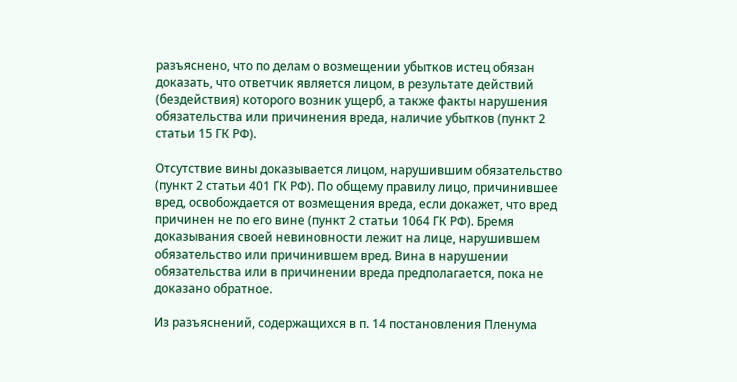разъяснено, что по делам о возмещении убытков истец обязан доказать, что ответчик является лицом, в результате действий (бездействия) которого возник ущерб, а также факты нарушения обязательства или причинения вреда, наличие убытков (пункт 2 статьи 15 ГК РФ).

Отсутствие вины доказывается лицом, нарушившим обязательство (пункт 2 статьи 401 ГК РФ). По общему правилу лицо, причинившее вред, освобождается от возмещения вреда, если докажет, что вред причинен не по его вине (пункт 2 статьи 1064 ГК РФ). Бремя доказывания своей невиновности лежит на лице, нарушившем обязательство или причинившем вред. Вина в нарушении обязательства или в причинении вреда предполагается, пока не доказано обратное.

Из разъяснений, содержащихся в п. 14 постановления Пленума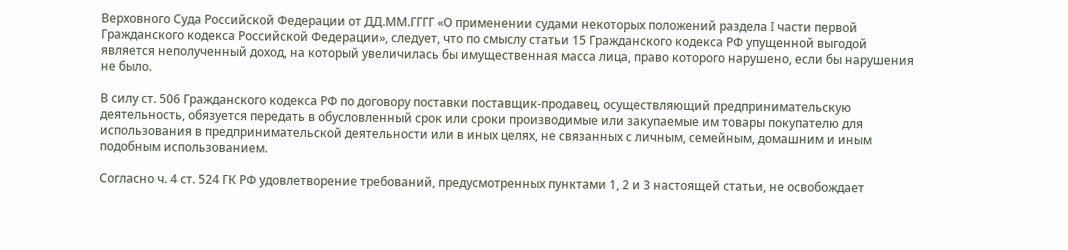Верховного Суда Российской Федерации от ДД.ММ.ГГГГ «О применении судами некоторых положений раздела I части первой Гражданского кодекса Российской Федерации», следует, что по смыслу статьи 15 Гражданского кодекса РФ упущенной выгодой является неполученный доход, на который увеличилась бы имущественная масса лица, право которого нарушено, если бы нарушения не было.

В силу ст. 506 Гражданского кодекса РФ по договору поставки поставщик-продавец, осуществляющий предпринимательскую деятельность, обязуется передать в обусловленный срок или сроки производимые или закупаемые им товары покупателю для использования в предпринимательской деятельности или в иных целях, не связанных с личным, семейным, домашним и иным подобным использованием.

Согласно ч. 4 ст. 524 ГК РФ удовлетворение требований, предусмотренных пунктами 1, 2 и 3 настоящей статьи, не освобождает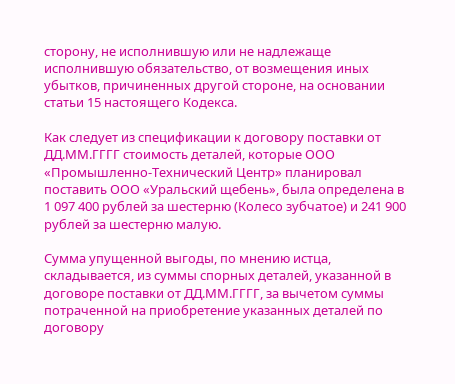сторону, не исполнившую или не надлежаще исполнившую обязательство, от возмещения иных убытков, причиненных другой стороне, на основании статьи 15 настоящего Кодекса.

Как следует из спецификации к договору поставки от ДД.ММ.ГГГГ стоимость деталей, которые ООО «Промышленно-Технический Центр» планировал поставить ООО «Уральский щебень», была определена в 1 097 400 рублей за шестерню (Колесо зубчатое) и 241 900 рублей за шестерню малую.

Сумма упущенной выгоды, по мнению истца, складывается, из суммы спорных деталей, указанной в договоре поставки от ДД.ММ.ГГГГ, за вычетом суммы потраченной на приобретение указанных деталей по договору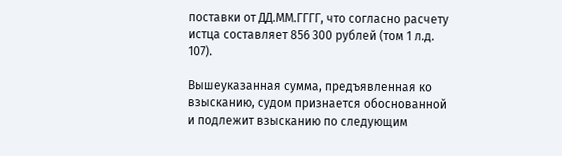поставки от ДД.ММ.ГГГГ, что согласно расчету истца составляет 856 300 рублей (том 1 л.д. 107).

Вышеуказанная сумма, предъявленная ко взысканию, судом признается обоснованной и подлежит взысканию по следующим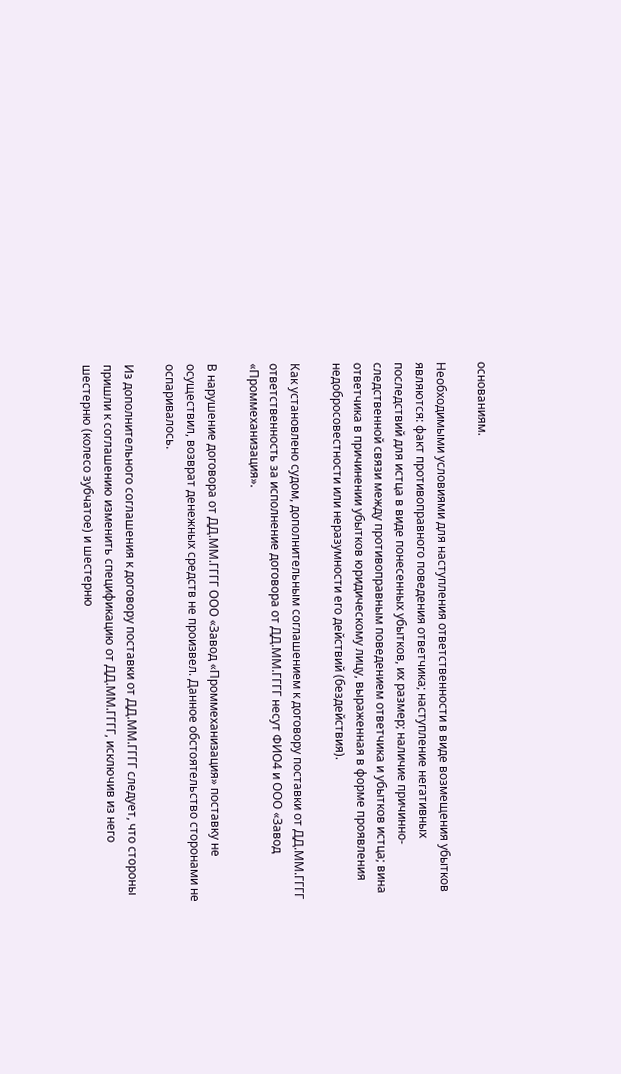основаниям.

Необходимыми условиями для наступления ответственности в виде возмещения убытков являются: факт противоправного поведения ответчика; наступление негативных последствий для истца в виде понесенных убытков, их размер; наличие причинно-следственной связи между противоправным поведением ответчика и убытков истца; вина ответчика в причинении убытков юридическому лицу, выраженная в форме проявления недобросовестности или неразумности его действий (бездействия).

Как установлено судом, дополнительным соглашением к договору поставки от ДД.ММ.ГГГГ ответственность за исполнение договора от ДД.ММ.ГГГГ несут ФИО4 и ООО «Завод «Проммеханизация».

В нарушение договора от ДД.ММ.ГГГГ ООО «Завод «Проммеханизация» поставку не осуществил, возврат денежных средств не произвел. Данное обстоятельство сторонами не оспаривалось.

Из дополнительного соглашения к договору поставки от ДД.ММ.ГГГГ следует, что стороны пришли к соглашению изменить спецификацию от ДД.ММ.ГГГГ, исключив из него шестерню (колесо зубчатое) и шестерню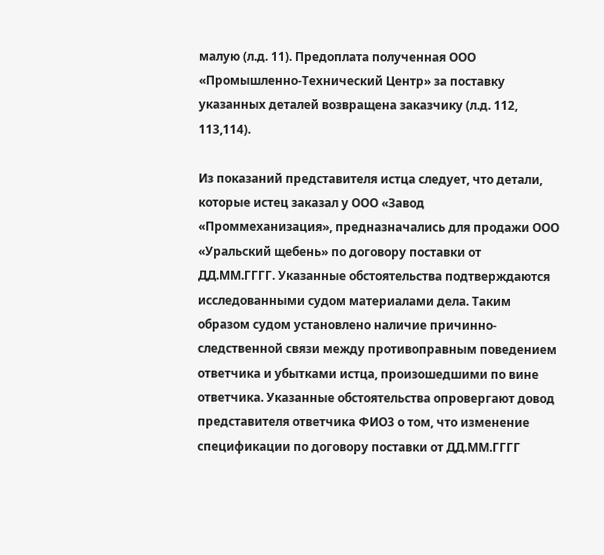малую (л.д. 11). Предоплата полученная ООО «Промышленно-Технический Центр» за поставку указанных деталей возвращена заказчику (л.д. 112, 113,114).

Из показаний представителя истца следует, что детали, которые истец заказал у ООО «Завод «Проммеханизация», предназначались для продажи ООО «Уральский щебень» по договору поставки от ДД.ММ.ГГГГ. Указанные обстоятельства подтверждаются исследованными судом материалами дела. Таким образом судом установлено наличие причинно-следственной связи между противоправным поведением ответчика и убытками истца, произошедшими по вине ответчика. Указанные обстоятельства опровергают довод представителя ответчика ФИО3 о том, что изменение спецификации по договору поставки от ДД.ММ.ГГГГ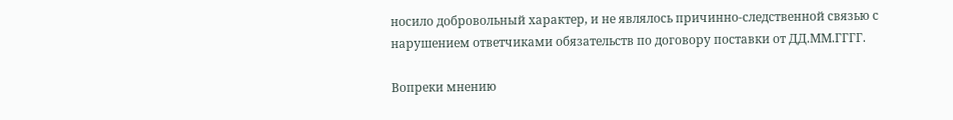носило добровольный характер, и не являлось причинно-следственной связью с нарушением ответчиками обязательств по договору поставки от ДД.ММ.ГГГГ.

Вопреки мнению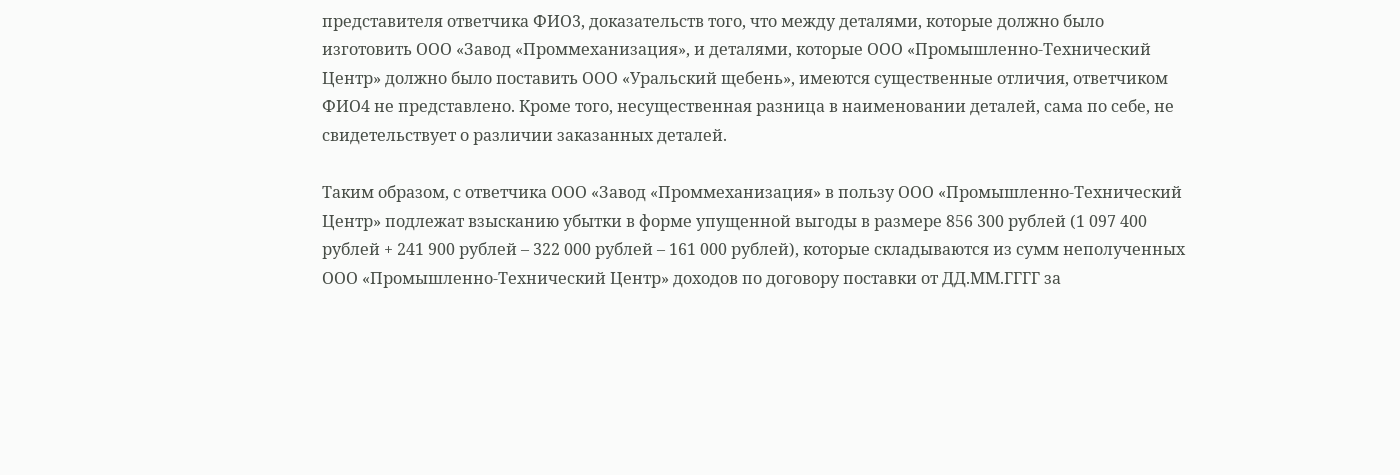представителя ответчика ФИО3, доказательств того, что между деталями, которые должно было изготовить ООО «Завод «Проммеханизация», и деталями, которые ООО «Промышленно-Технический Центр» должно было поставить ООО «Уральский щебень», имеются существенные отличия, ответчиком ФИО4 не представлено. Кроме того, несущественная разница в наименовании деталей, сама по себе, не свидетельствует о различии заказанных деталей.

Таким образом, с ответчика ООО «Завод «Проммеханизация» в пользу ООО «Промышленно-Технический Центр» подлежат взысканию убытки в форме упущенной выгоды в размере 856 300 рублей (1 097 400 рублей + 241 900 рублей – 322 000 рублей – 161 000 рублей), которые складываются из сумм неполученных ООО «Промышленно-Технический Центр» доходов по договору поставки от ДД.ММ.ГГГГ за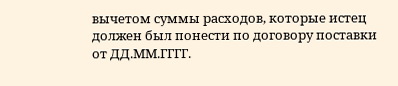вычетом суммы расходов, которые истец должен был понести по договору поставки от ДД.ММ.ГГГГ.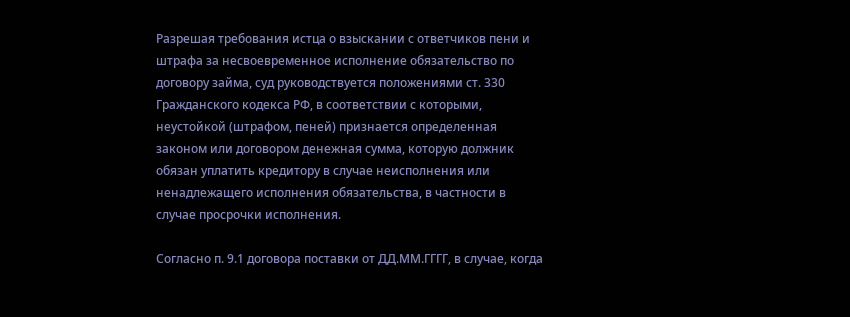Разрешая требования истца о взыскании с ответчиков пени и штрафа за несвоевременное исполнение обязательство по договору займа, суд руководствуется положениями ст. 330 Гражданского кодекса РФ, в соответствии с которыми, неустойкой (штрафом, пеней) признается определенная законом или договором денежная сумма, которую должник обязан уплатить кредитору в случае неисполнения или ненадлежащего исполнения обязательства, в частности в случае просрочки исполнения.

Согласно п. 9.1 договора поставки от ДД.ММ.ГГГГ, в случае, когда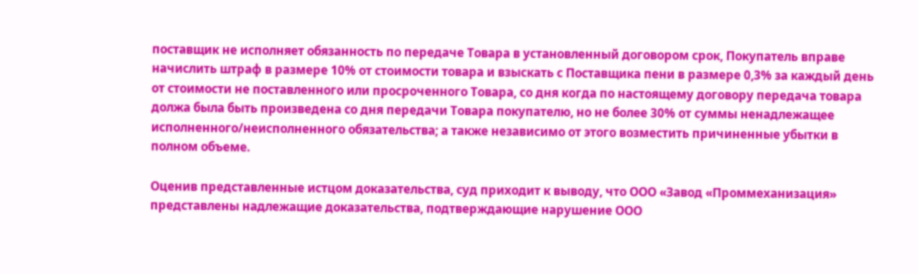поставщик не исполняет обязанность по передаче Товара в установленный договором срок, Покупатель вправе начислить штраф в размере 10% от стоимости товара и взыскать с Поставщика пени в размере 0,3% за каждый день от стоимости не поставленного или просроченного Товара, со дня когда по настоящему договору передача товара должа была быть произведена со дня передачи Товара покупателю, но не более 30% от суммы ненадлежащее исполненного/неисполненного обязательства; а также независимо от этого возместить причиненные убытки в полном объеме.

Оценив представленные истцом доказательства, суд приходит к выводу, что ООО «Завод «Проммеханизация» представлены надлежащие доказательства, подтверждающие нарушение ООО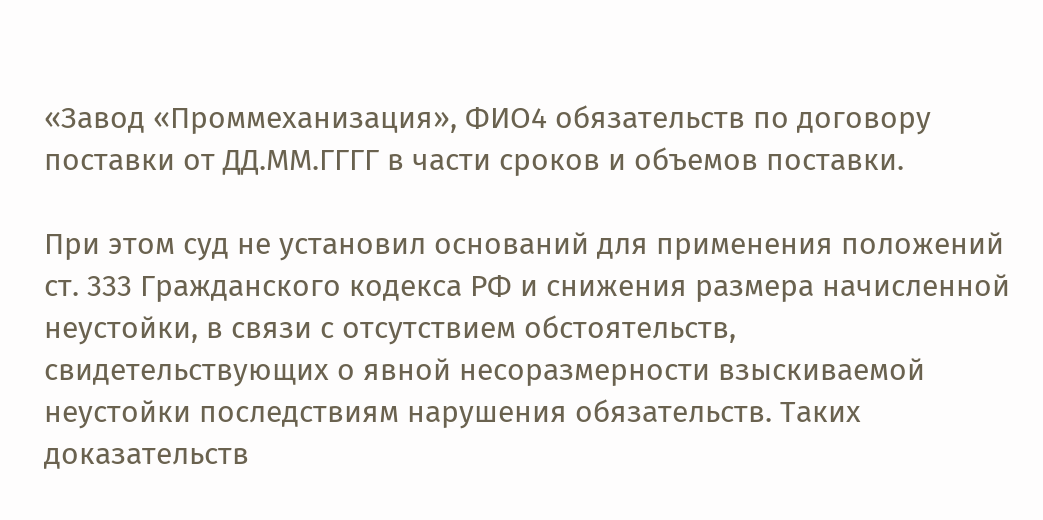«Завод «Проммеханизация», ФИО4 обязательств по договору поставки от ДД.ММ.ГГГГ в части сроков и объемов поставки.

При этом суд не установил оснований для применения положений ст. 333 Гражданского кодекса РФ и снижения размера начисленной неустойки, в связи с отсутствием обстоятельств, свидетельствующих о явной несоразмерности взыскиваемой неустойки последствиям нарушения обязательств. Таких доказательств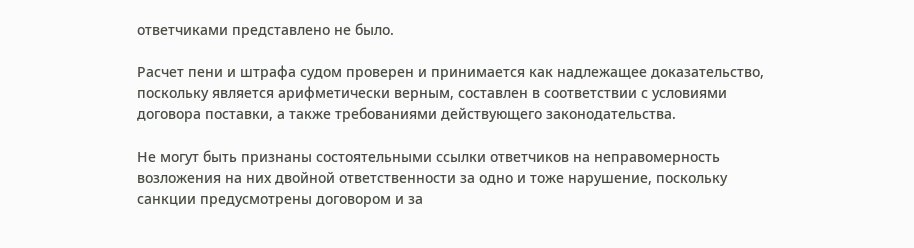ответчиками представлено не было.

Расчет пени и штрафа судом проверен и принимается как надлежащее доказательство, поскольку является арифметически верным, составлен в соответствии с условиями договора поставки, а также требованиями действующего законодательства.

Не могут быть признаны состоятельными ссылки ответчиков на неправомерность возложения на них двойной ответственности за одно и тоже нарушение, поскольку санкции предусмотрены договором и за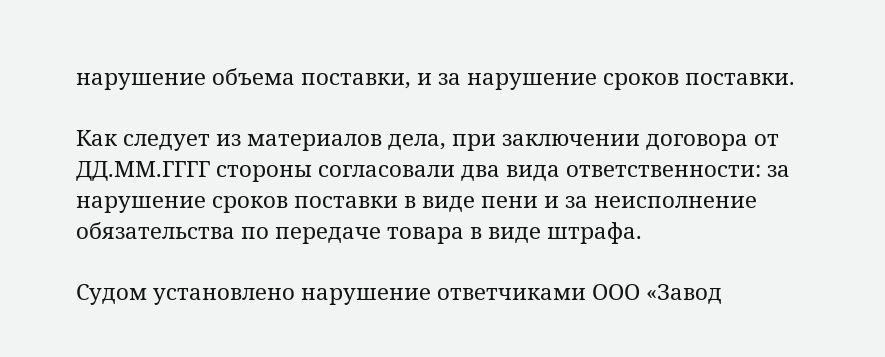нарушение объема поставки, и за нарушение сроков поставки.

Как следует из материалов дела, при заключении договора от ДД.ММ.ГГГГ стороны согласовали два вида ответственности: за нарушение сроков поставки в виде пени и за неисполнение обязательства по передаче товара в виде штрафа.

Судом установлено нарушение ответчиками ООО «Завод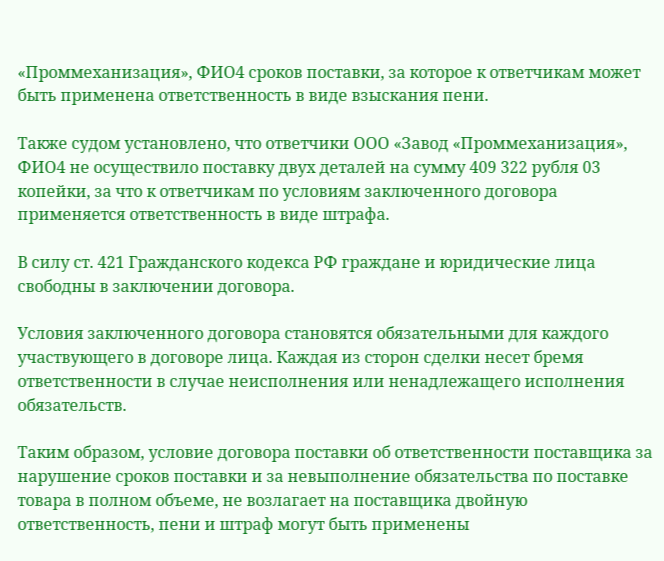«Проммеханизация», ФИО4 сроков поставки, за которое к ответчикам может быть применена ответственность в виде взыскания пени.

Также судом установлено, что ответчики ООО «Завод «Проммеханизация», ФИО4 не осуществило поставку двух деталей на сумму 409 322 рубля 03 копейки, за что к ответчикам по условиям заключенного договора применяется ответственность в виде штрафа.

В силу ст. 421 Гражданского кодекса РФ граждане и юридические лица свободны в заключении договора.

Условия заключенного договора становятся обязательными для каждого участвующего в договоре лица. Каждая из сторон сделки несет бремя ответственности в случае неисполнения или ненадлежащего исполнения обязательств.

Таким образом, условие договора поставки об ответственности поставщика за нарушение сроков поставки и за невыполнение обязательства по поставке товара в полном объеме, не возлагает на поставщика двойную ответственность, пени и штраф могут быть применены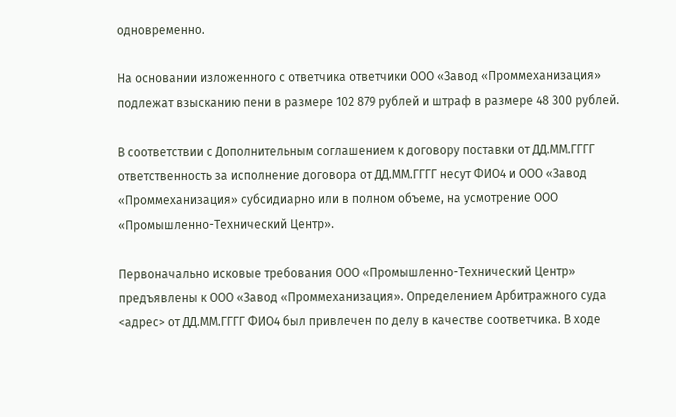одновременно.

На основании изложенного с ответчика ответчики ООО «Завод «Проммеханизация» подлежат взысканию пени в размере 102 879 рублей и штраф в размере 48 300 рублей.

В соответствии с Дополнительным соглашением к договору поставки от ДД.ММ.ГГГГ ответственность за исполнение договора от ДД.ММ.ГГГГ несут ФИО4 и ООО «Завод «Проммеханизация» субсидиарно или в полном объеме, на усмотрение ООО «Промышленно-Технический Центр».

Первоначально исковые требования ООО «Промышленно-Технический Центр» предъявлены к ООО «Завод «Проммеханизация». Определением Арбитражного суда <адрес> от ДД.ММ.ГГГГ ФИО4 был привлечен по делу в качестве соответчика. В ходе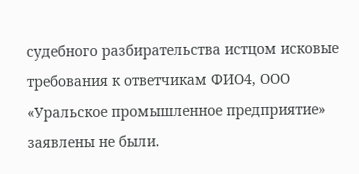судебного разбирательства истцом исковые требования к ответчикам ФИО4, ООО «Уральское промышленное предприятие» заявлены не были.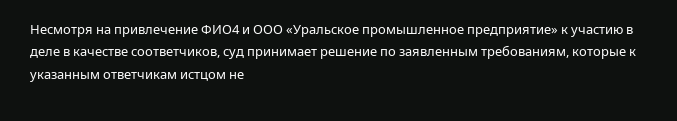Несмотря на привлечение ФИО4 и ООО «Уральское промышленное предприятие» к участию в деле в качестве соответчиков, суд принимает решение по заявленным требованиям, которые к указанным ответчикам истцом не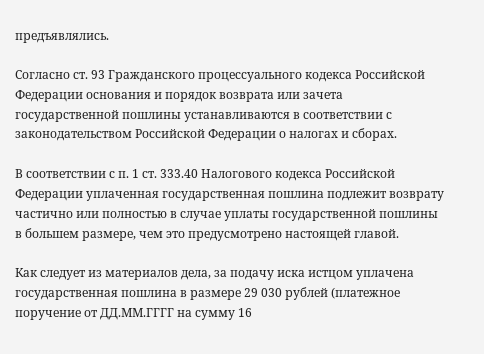предъявлялись.

Согласно ст. 93 Гражданского процессуального кодекса Российской Федерации основания и порядок возврата или зачета государственной пошлины устанавливаются в соответствии с законодательством Российской Федерации о налогах и сборах.

В соответствии с п. 1 ст. 333.40 Налогового кодекса Российской Федерации уплаченная государственная пошлина подлежит возврату частично или полностью в случае уплаты государственной пошлины в большем размере, чем это предусмотрено настоящей главой.

Как следует из материалов дела, за подачу иска истцом уплачена государственная пошлина в размере 29 030 рублей (платежное поручение от ДД.ММ.ГГГГ на сумму 16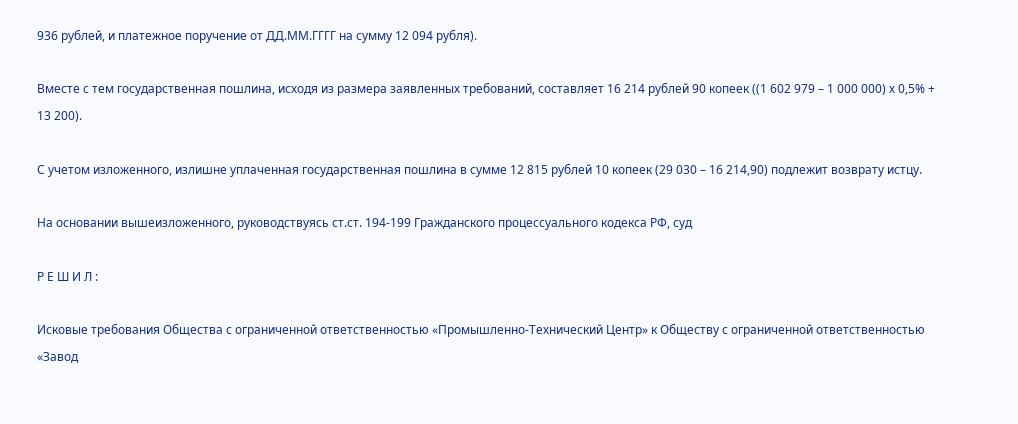936 рублей, и платежное поручение от ДД.ММ.ГГГГ на сумму 12 094 рубля).

Вместе с тем государственная пошлина, исходя из размера заявленных требований, составляет 16 214 рублей 90 копеек ((1 602 979 – 1 000 000) х 0,5% + 13 200).

С учетом изложенного, излишне уплаченная государственная пошлина в сумме 12 815 рублей 10 копеек (29 030 – 16 214,90) подлежит возврату истцу.

На основании вышеизложенного, руководствуясь ст.ст. 194-199 Гражданского процессуального кодекса РФ, суд

Р Е Ш И Л :

Исковые требования Общества с ограниченной ответственностью «Промышленно-Технический Центр» к Обществу с ограниченной ответственностью «Завод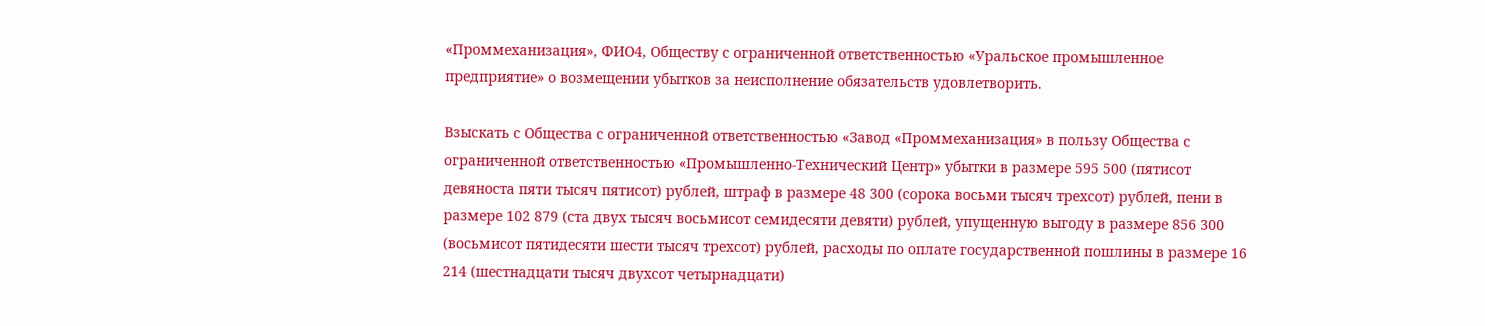«Проммеханизация», ФИО4, Обществу с ограниченной ответственностью «Уральское промышленное предприятие» о возмещении убытков за неисполнение обязательств удовлетворить.

Взыскать с Общества с ограниченной ответственностью «Завод «Проммеханизация» в пользу Общества с ограниченной ответственностью «Промышленно-Технический Центр» убытки в размере 595 500 (пятисот девяноста пяти тысяч пятисот) рублей, штраф в размере 48 300 (сорока восьми тысяч трехсот) рублей, пени в размере 102 879 (ста двух тысяч восьмисот семидесяти девяти) рублей, упущенную выгоду в размере 856 300 (восьмисот пятидесяти шести тысяч трехсот) рублей, расходы по оплате государственной пошлины в размере 16 214 (шестнадцати тысяч двухсот четырнадцати)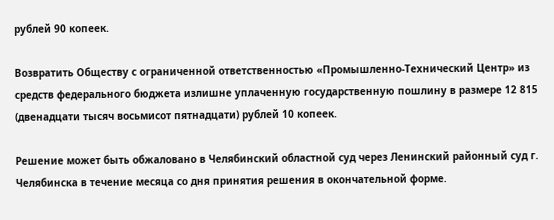рублей 90 копеек.

Возвратить Обществу с ограниченной ответственностью «Промышленно-Технический Центр» из средств федерального бюджета излишне уплаченную государственную пошлину в размере 12 815 (двенадцати тысяч восьмисот пятнадцати) рублей 10 копеек.

Решение может быть обжаловано в Челябинский областной суд через Ленинский районный суд г. Челябинска в течение месяца со дня принятия решения в окончательной форме.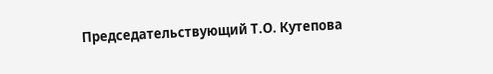Председательствующий Т.О. Кутепова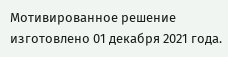Мотивированное решение изготовлено 01 декабря 2021 года.